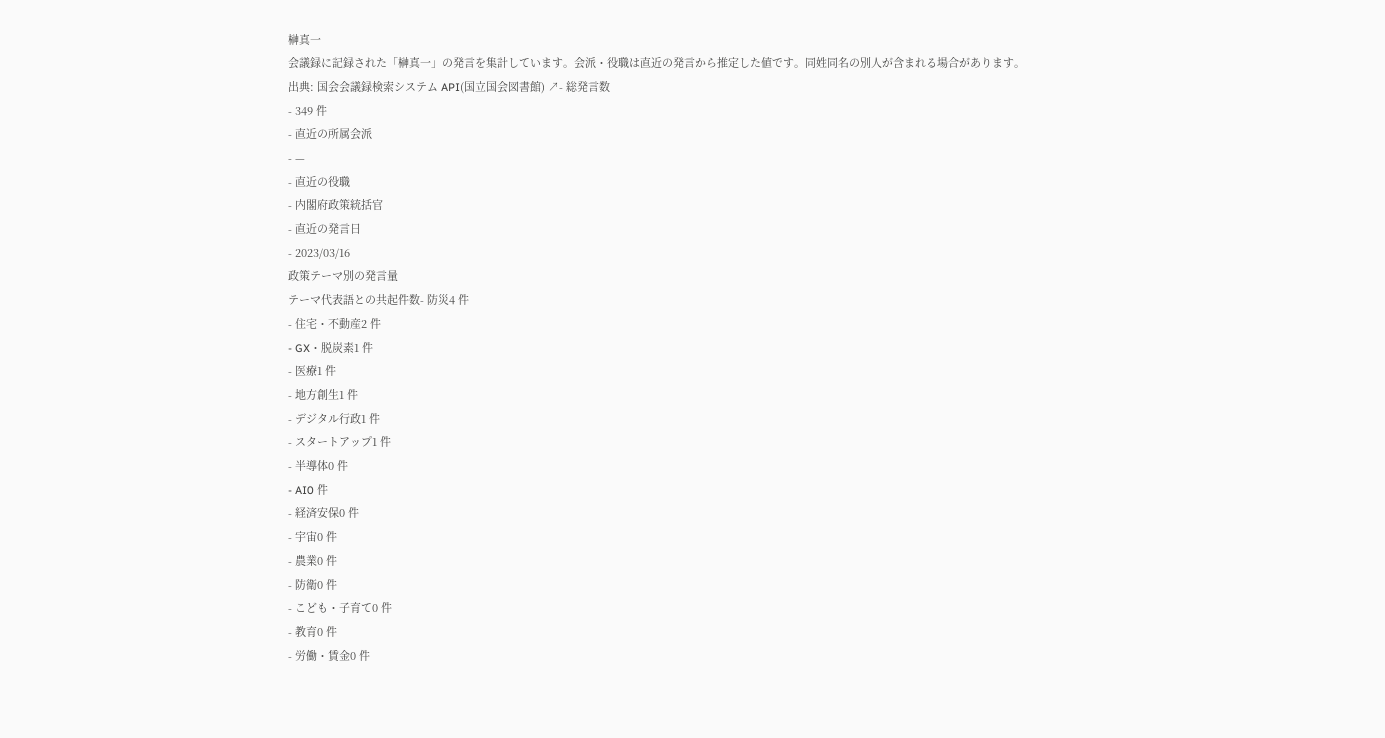榊真一
会議録に記録された「榊真一」の発言を集計しています。会派・役職は直近の発言から推定した値です。同姓同名の別人が含まれる場合があります。
出典: 国会会議録検索システム API(国立国会図書館) ↗- 総発言数
- 349 件
- 直近の所属会派
- —
- 直近の役職
- 内閣府政策統括官
- 直近の発言日
- 2023/03/16
政策テーマ別の発言量
テーマ代表語との共起件数- 防災4 件
- 住宅・不動産2 件
- GX・脱炭素1 件
- 医療1 件
- 地方創生1 件
- デジタル行政1 件
- スタートアップ1 件
- 半導体0 件
- AI0 件
- 経済安保0 件
- 宇宙0 件
- 農業0 件
- 防衛0 件
- こども・子育て0 件
- 教育0 件
- 労働・賃金0 件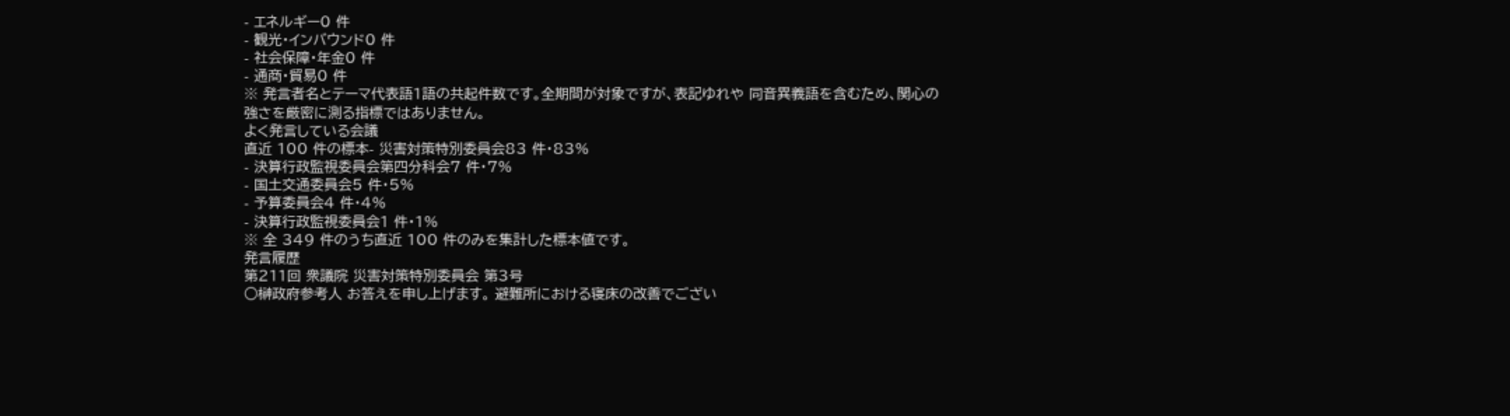- エネルギー0 件
- 観光・インバウンド0 件
- 社会保障・年金0 件
- 通商・貿易0 件
※ 発言者名とテーマ代表語1語の共起件数です。全期間が対象ですが、表記ゆれや 同音異義語を含むため、関心の強さを厳密に測る指標ではありません。
よく発言している会議
直近 100 件の標本- 災害対策特別委員会83 件・83%
- 決算行政監視委員会第四分科会7 件・7%
- 国土交通委員会5 件・5%
- 予算委員会4 件・4%
- 決算行政監視委員会1 件・1%
※ 全 349 件のうち直近 100 件のみを集計した標本値です。
発言履歴
第211回 衆議院 災害対策特別委員会 第3号
○榊政府参考人 お答えを申し上げます。 避難所における寝床の改善でござい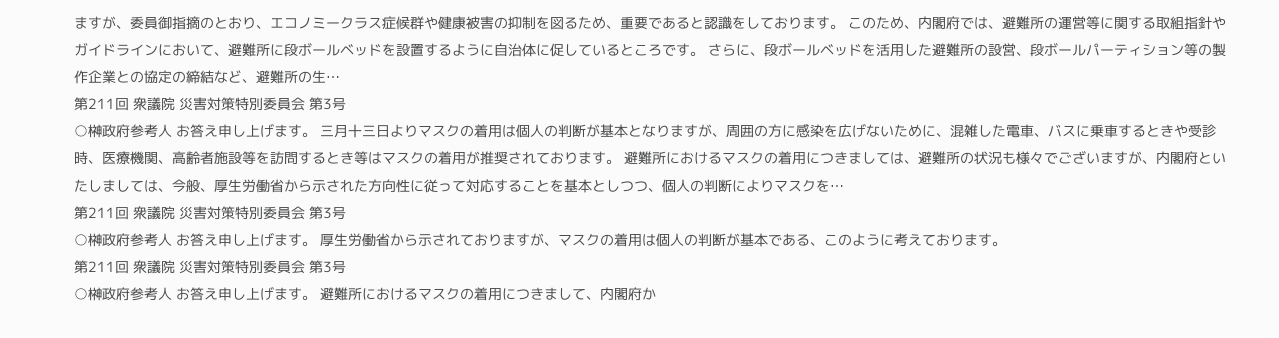ますが、委員御指摘のとおり、エコノミークラス症候群や健康被害の抑制を図るため、重要であると認識をしております。 このため、内閣府では、避難所の運営等に関する取組指針やガイドラインにおいて、避難所に段ボールベッドを設置するように自治体に促しているところです。 さらに、段ボールベッドを活用した避難所の設営、段ボールパーティション等の製作企業との協定の締結など、避難所の生…
第211回 衆議院 災害対策特別委員会 第3号
○榊政府参考人 お答え申し上げます。 三月十三日よりマスクの着用は個人の判断が基本となりますが、周囲の方に感染を広げないために、混雑した電車、バスに乗車するときや受診時、医療機関、高齢者施設等を訪問するとき等はマスクの着用が推奨されております。 避難所におけるマスクの着用につきましては、避難所の状況も様々でございますが、内閣府といたしましては、今般、厚生労働省から示された方向性に従って対応することを基本としつつ、個人の判断によりマスクを…
第211回 衆議院 災害対策特別委員会 第3号
○榊政府参考人 お答え申し上げます。 厚生労働省から示されておりますが、マスクの着用は個人の判断が基本である、このように考えております。
第211回 衆議院 災害対策特別委員会 第3号
○榊政府参考人 お答え申し上げます。 避難所におけるマスクの着用につきまして、内閣府か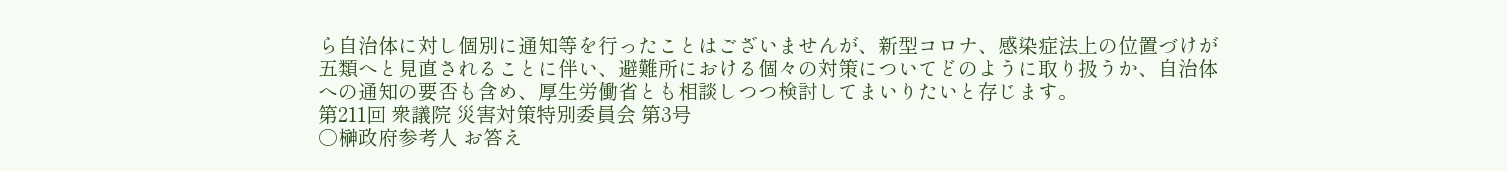ら自治体に対し個別に通知等を行ったことはございませんが、新型コロナ、感染症法上の位置づけが五類へと見直されることに伴い、避難所における個々の対策についてどのように取り扱うか、自治体への通知の要否も含め、厚生労働省とも相談しつつ検討してまいりたいと存じます。
第211回 衆議院 災害対策特別委員会 第3号
○榊政府参考人 お答え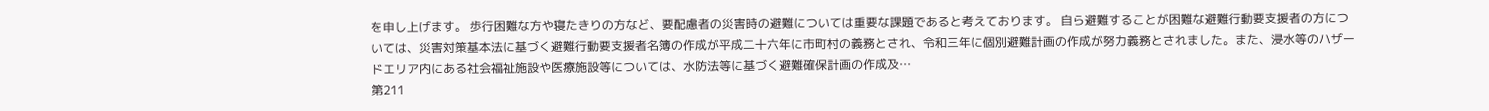を申し上げます。 歩行困難な方や寝たきりの方など、要配慮者の災害時の避難については重要な課題であると考えております。 自ら避難することが困難な避難行動要支援者の方については、災害対策基本法に基づく避難行動要支援者名簿の作成が平成二十六年に市町村の義務とされ、令和三年に個別避難計画の作成が努力義務とされました。また、浸水等のハザードエリア内にある社会福祉施設や医療施設等については、水防法等に基づく避難確保計画の作成及…
第211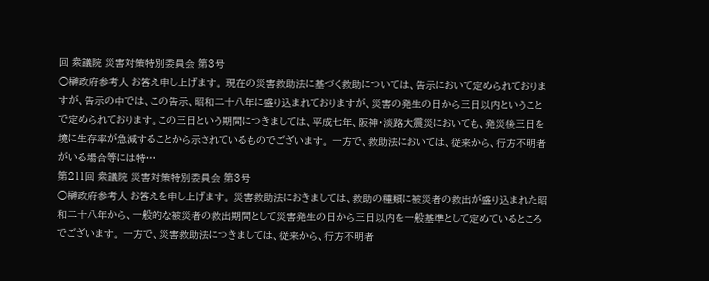回 衆議院 災害対策特別委員会 第3号
○榊政府参考人 お答え申し上げます。 現在の災害救助法に基づく救助については、告示において定められておりますが、告示の中では、この告示、昭和二十八年に盛り込まれておりますが、災害の発生の日から三日以内ということで定められております。この三日という期間につきましては、平成七年、阪神・淡路大震災においても、発災後三日を境に生存率が急減することから示されているものでございます。 一方で、救助法においては、従来から、行方不明者がいる場合等には特…
第211回 衆議院 災害対策特別委員会 第3号
○榊政府参考人 お答えを申し上げます。 災害救助法におきましては、救助の種類に被災者の救出が盛り込まれた昭和二十八年から、一般的な被災者の救出期間として災害発生の日から三日以内を一般基準として定めているところでございます。 一方で、災害救助法につきましては、従来から、行方不明者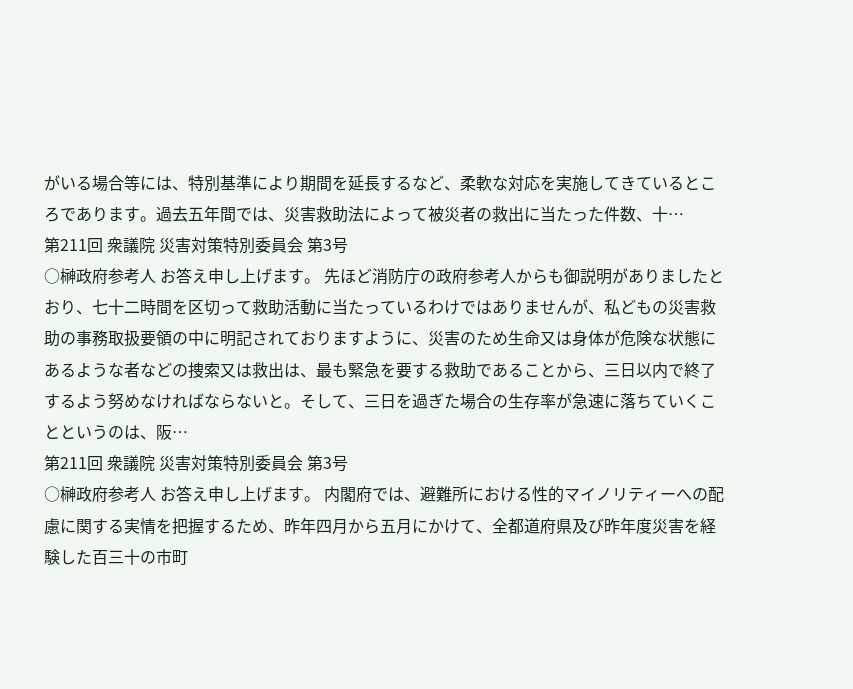がいる場合等には、特別基準により期間を延長するなど、柔軟な対応を実施してきているところであります。過去五年間では、災害救助法によって被災者の救出に当たった件数、十…
第211回 衆議院 災害対策特別委員会 第3号
○榊政府参考人 お答え申し上げます。 先ほど消防庁の政府参考人からも御説明がありましたとおり、七十二時間を区切って救助活動に当たっているわけではありませんが、私どもの災害救助の事務取扱要領の中に明記されておりますように、災害のため生命又は身体が危険な状態にあるような者などの捜索又は救出は、最も緊急を要する救助であることから、三日以内で終了するよう努めなければならないと。そして、三日を過ぎた場合の生存率が急速に落ちていくことというのは、阪…
第211回 衆議院 災害対策特別委員会 第3号
○榊政府参考人 お答え申し上げます。 内閣府では、避難所における性的マイノリティーへの配慮に関する実情を把握するため、昨年四月から五月にかけて、全都道府県及び昨年度災害を経験した百三十の市町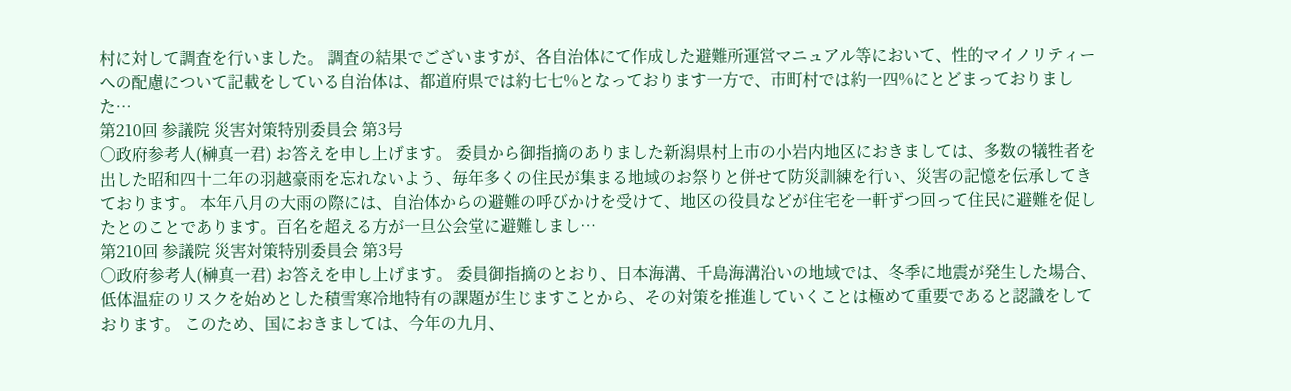村に対して調査を行いました。 調査の結果でございますが、各自治体にて作成した避難所運営マニュアル等において、性的マイノリティーへの配慮について記載をしている自治体は、都道府県では約七七%となっております一方で、市町村では約一四%にとどまっておりました…
第210回 参議院 災害対策特別委員会 第3号
○政府参考人(榊真一君) お答えを申し上げます。 委員から御指摘のありました新潟県村上市の小岩内地区におきましては、多数の犠牲者を出した昭和四十二年の羽越豪雨を忘れないよう、毎年多くの住民が集まる地域のお祭りと併せて防災訓練を行い、災害の記憶を伝承してきております。 本年八月の大雨の際には、自治体からの避難の呼びかけを受けて、地区の役員などが住宅を一軒ずつ回って住民に避難を促したとのことであります。百名を超える方が一旦公会堂に避難しまし…
第210回 参議院 災害対策特別委員会 第3号
○政府参考人(榊真一君) お答えを申し上げます。 委員御指摘のとおり、日本海溝、千島海溝沿いの地域では、冬季に地震が発生した場合、低体温症のリスクを始めとした積雪寒冷地特有の課題が生じますことから、その対策を推進していくことは極めて重要であると認識をしております。 このため、国におきましては、今年の九月、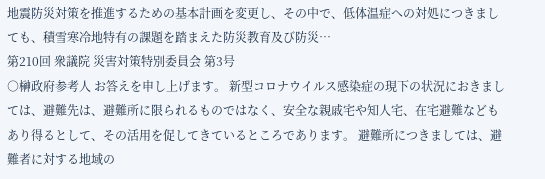地震防災対策を推進するための基本計画を変更し、その中で、低体温症への対処につきましても、積雪寒冷地特有の課題を踏まえた防災教育及び防災…
第210回 衆議院 災害対策特別委員会 第3号
○榊政府参考人 お答えを申し上げます。 新型コロナウイルス感染症の現下の状況におきましては、避難先は、避難所に限られるものではなく、安全な親戚宅や知人宅、在宅避難などもあり得るとして、その活用を促してきているところであります。 避難所につきましては、避難者に対する地域の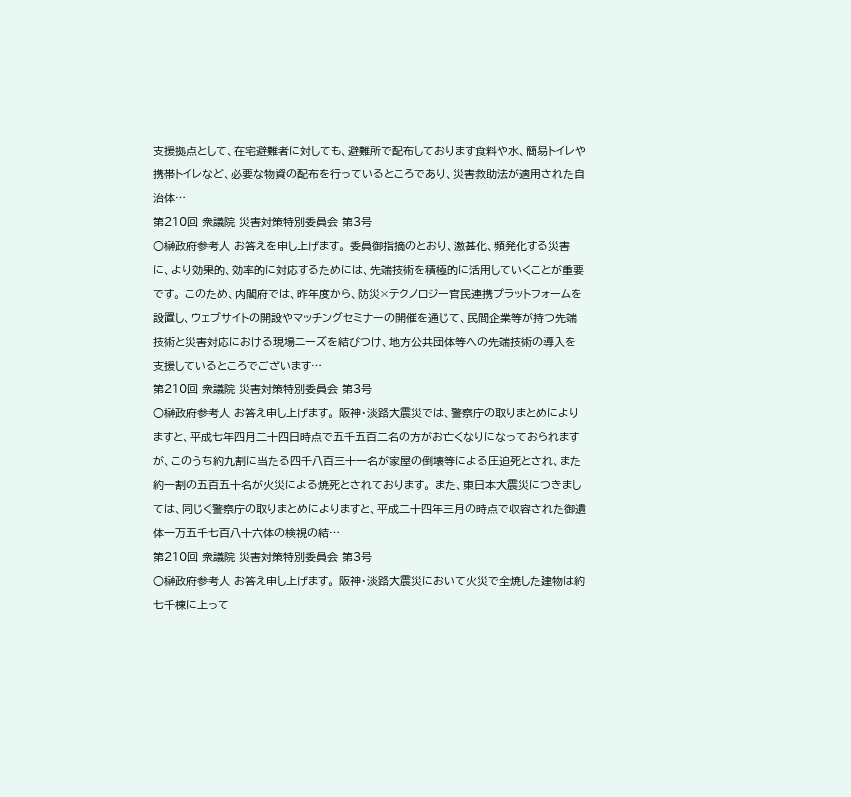支援拠点として、在宅避難者に対しても、避難所で配布しております食料や水、簡易トイレや携帯トイレなど、必要な物資の配布を行っているところであり、災害救助法が適用された自治体…
第210回 衆議院 災害対策特別委員会 第3号
○榊政府参考人 お答えを申し上げます。 委員御指摘のとおり、激甚化、頻発化する災害に、より効果的、効率的に対応するためには、先端技術を積極的に活用していくことが重要です。 このため、内閣府では、昨年度から、防災×テクノロジー官民連携プラットフォームを設置し、ウェブサイトの開設やマッチングセミナーの開催を通じて、民間企業等が持つ先端技術と災害対応における現場ニーズを結びつけ、地方公共団体等への先端技術の導入を支援しているところでございます…
第210回 衆議院 災害対策特別委員会 第3号
○榊政府参考人 お答え申し上げます。 阪神・淡路大震災では、警察庁の取りまとめによりますと、平成七年四月二十四日時点で五千五百二名の方がお亡くなりになっておられますが、このうち約九割に当たる四千八百三十一名が家屋の倒壊等による圧迫死とされ、また約一割の五百五十名が火災による焼死とされております。 また、東日本大震災につきましては、同じく警察庁の取りまとめによりますと、平成二十四年三月の時点で収容された御遺体一万五千七百八十六体の検視の結…
第210回 衆議院 災害対策特別委員会 第3号
○榊政府参考人 お答え申し上げます。 阪神・淡路大震災において火災で全焼した建物は約七千棟に上って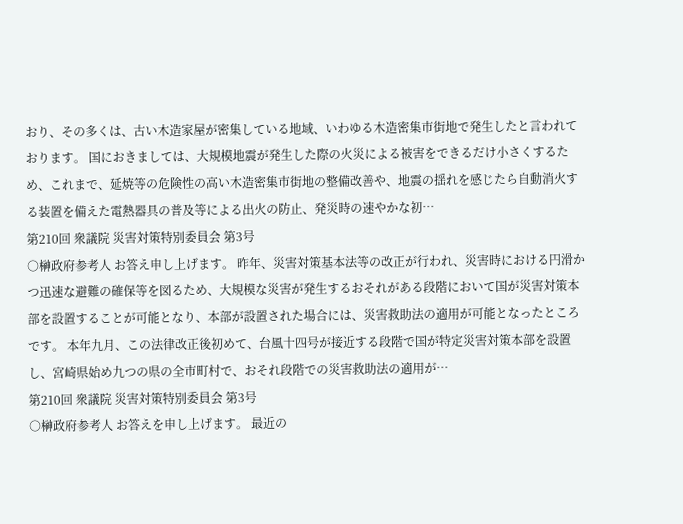おり、その多くは、古い木造家屋が密集している地域、いわゆる木造密集市街地で発生したと言われております。 国におきましては、大規模地震が発生した際の火災による被害をできるだけ小さくするため、これまで、延焼等の危険性の高い木造密集市街地の整備改善や、地震の揺れを感じたら自動消火する装置を備えた電熱器具の普及等による出火の防止、発災時の速やかな初…
第210回 衆議院 災害対策特別委員会 第3号
○榊政府参考人 お答え申し上げます。 昨年、災害対策基本法等の改正が行われ、災害時における円滑かつ迅速な避難の確保等を図るため、大規模な災害が発生するおそれがある段階において国が災害対策本部を設置することが可能となり、本部が設置された場合には、災害救助法の適用が可能となったところです。 本年九月、この法律改正後初めて、台風十四号が接近する段階で国が特定災害対策本部を設置し、宮崎県始め九つの県の全市町村で、おそれ段階での災害救助法の適用が…
第210回 衆議院 災害対策特別委員会 第3号
○榊政府参考人 お答えを申し上げます。 最近の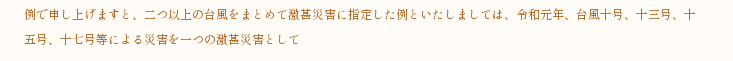例で申し上げますと、二つ以上の台風をまとめて激甚災害に指定した例といたしましては、令和元年、台風十号、十三号、十五号、十七号等による災害を一つの激甚災害として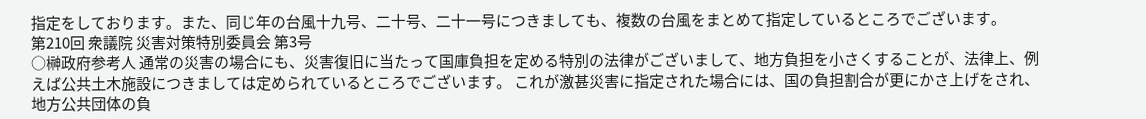指定をしております。また、同じ年の台風十九号、二十号、二十一号につきましても、複数の台風をまとめて指定しているところでございます。
第210回 衆議院 災害対策特別委員会 第3号
○榊政府参考人 通常の災害の場合にも、災害復旧に当たって国庫負担を定める特別の法律がございまして、地方負担を小さくすることが、法律上、例えば公共土木施設につきましては定められているところでございます。 これが激甚災害に指定された場合には、国の負担割合が更にかさ上げをされ、地方公共団体の負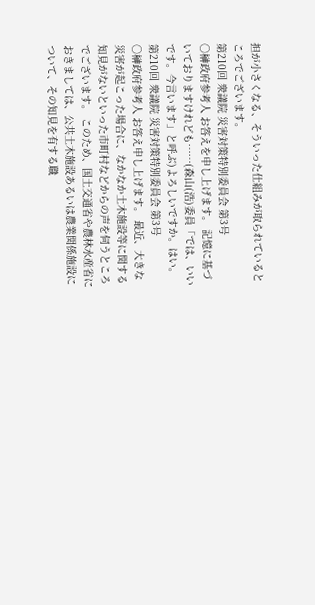担が小さくなる、そういった仕組みが取られているところでございます。
第210回 衆議院 災害対策特別委員会 第3号
○榊政府参考人 お答えを申し上げます。 記憶に基づいておりますけれども……(森山(浩)委員「では、いいです。今言います」と呼ぶ)よろしいですか。はい。
第210回 衆議院 災害対策特別委員会 第3号
○榊政府参考人 お答え申し上げます。 最近、大きな災害が起こった場合に、なかなか土木施設等に関する知見がないといった市町村などからの声を伺うところでございます。 このため、国土交通省や農林水産省におきましては、公共土木施設あるいは農業関係施設について、その知見を有する職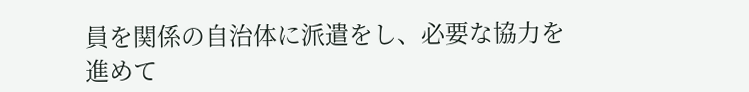員を関係の自治体に派遣をし、必要な協力を進めて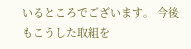いるところでございます。 今後もこうした取組を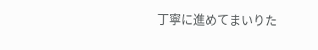丁寧に進めてまいりた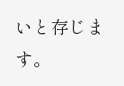いと存じます。